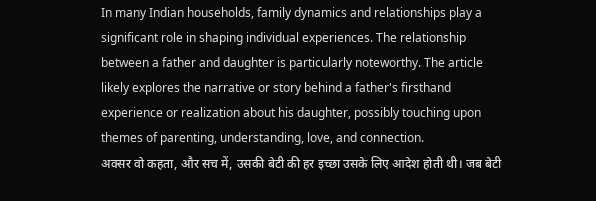In many Indian households, family dynamics and relationships play a significant role in shaping individual experiences. The relationship between a father and daughter is particularly noteworthy. The article likely explores the narrative or story behind a father's firsthand experience or realization about his daughter, possibly touching upon themes of parenting, understanding, love, and connection.
अक्सर वो कहता, और सच में, उसकी बेटी की हर इच्छा उसके लिए आदेश होती थी। जब बेटी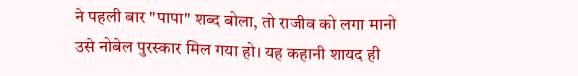ने पहली बार "पापा" शब्द बोला, तो राजीव को लगा मानो उसे नोबेल पुरस्कार मिल गया हो। यह कहानी शायद ही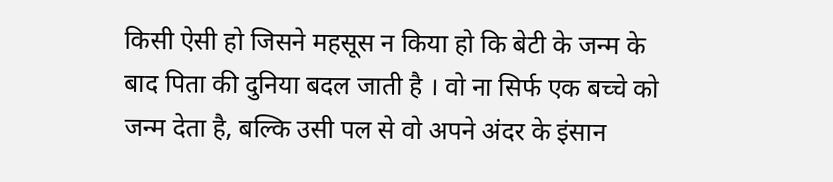किसी ऐसी हो जिसने महसूस न किया हो कि बेटी के जन्म के बाद पिता की दुनिया बदल जाती है । वो ना सिर्फ एक बच्चे को जन्म देता है, बल्कि उसी पल से वो अपने अंदर के इंसान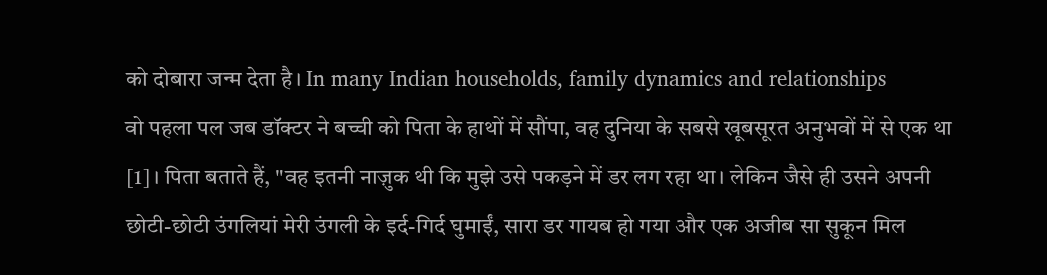को दोबारा जन्म देता है। In many Indian households, family dynamics and relationships
वो पहला पल जब डॉक्टर ने बच्ची को पिता के हाथों में सौंपा, वह दुनिया के सबसे खूबसूरत अनुभवों में से एक था [1]। पिता बताते हैं, "वह इतनी नाज़ुक थी कि मुझे उसे पकड़ने में डर लग रहा था। लेकिन जैसे ही उसने अपनी छोटी-छोटी उंगलियां मेरी उंगली के इर्द-गिर्द घुमाईं, सारा डर गायब हो गया और एक अजीब सा सुकून मिल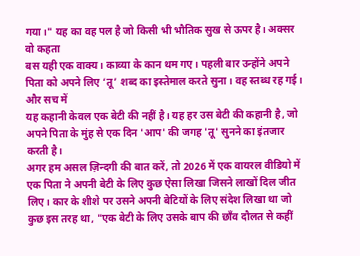गया।" यह का वह पल है जो किसी भी भौतिक सुख से ऊपर है। अक्सर वो कहता
बस यही एक वाक्य। काव्या के कान थम गए। पहली बार उन्होंने अपने पिता को अपने लिए ‘तू’ शब्द का इस्तेमाल करते सुना। वह स्तब्ध रह गई। और सच में
यह कहानी केवल एक बेटी की नहीं है। यह हर उस बेटी की कहानी है, जो अपने पिता के मुंह से एक दिन 'आप' की जगह 'तू' सुनने का इंतजार करती है।
अगर हम असल ज़िन्दगी की बात करें, तो 2026 में एक वायरल वीडियो में एक पिता ने अपनी बेटी के लिए कुछ ऐसा लिखा जिसने लाखों दिल जीत लिए। कार के शीशे पर उसने अपनी बेटियों के लिए संदेश लिखा था जो कुछ इस तरह था, "एक बेटी के लिए उसके बाप की छाँव दौलत से कहीं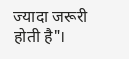ज्यादा जरूरी होती है"।